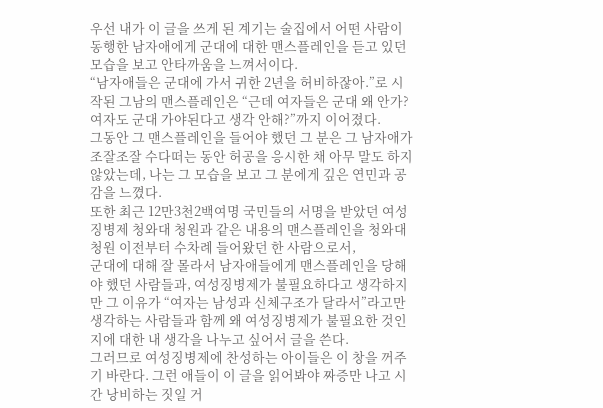우선 내가 이 글을 쓰게 된 계기는 술집에서 어떤 사람이 동행한 남자애에게 군대에 대한 맨스플레인을 듣고 있던 모습을 보고 안타까움을 느껴서이다.
“남자애들은 군대에 가서 귀한 2년을 허비하잖아.”로 시작된 그남의 맨스플레인은 “근데 여자들은 군대 왜 안가? 여자도 군대 가야된다고 생각 안해?”까지 이어졌다.
그동안 그 맨스플레인을 들어야 했던 그 분은 그 남자애가 조잘조잘 수다떠는 동안 허공을 응시한 채 아무 말도 하지 않았는데, 나는 그 모습을 보고 그 분에게 깊은 연민과 공감을 느꼈다.
또한 최근 12만3천2백여명 국민들의 서명을 받았던 여성징병제 청와대 청원과 같은 내용의 맨스플레인을 청와대 청원 이전부터 수차례 들어왔던 한 사람으로서,
군대에 대해 잘 몰라서 남자애들에게 맨스플레인을 당해야 했던 사람들과, 여성징병제가 불필요하다고 생각하지만 그 이유가 “여자는 남성과 신체구조가 달라서”라고만 생각하는 사람들과 함께 왜 여성징병제가 불필요한 것인지에 대한 내 생각을 나누고 싶어서 글을 쓴다.
그러므로 여성징병제에 찬성하는 아이들은 이 창을 꺼주기 바란다. 그런 애들이 이 글을 읽어봐야 짜증만 나고 시간 낭비하는 짓일 거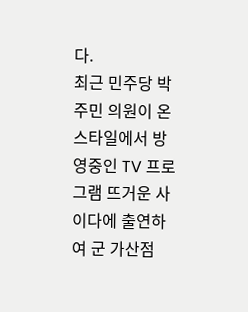다.
최근 민주당 박주민 의원이 온스타일에서 방영중인 TV 프로그램 뜨거운 사이다에 출연하여 군 가산점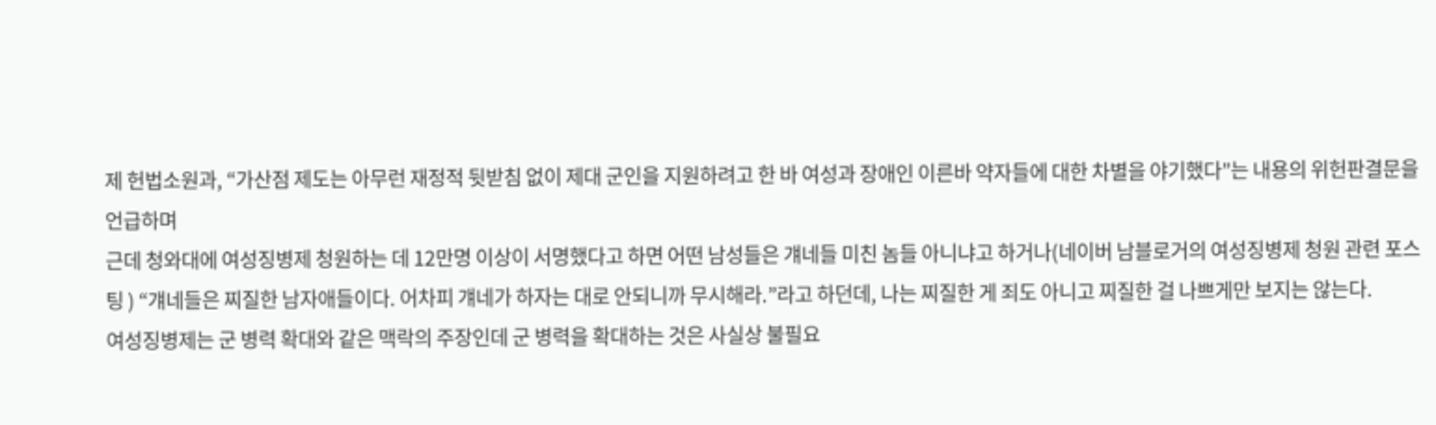제 헌법소원과, “가산점 제도는 아무런 재정적 뒷받침 없이 제대 군인을 지원하려고 한 바 여성과 장애인 이른바 약자들에 대한 차별을 야기했다”는 내용의 위헌판결문을 언급하며
근데 청와대에 여성징병제 청원하는 데 12만명 이상이 서명했다고 하면 어떤 남성들은 걔네들 미친 놈들 아니냐고 하거나(네이버 남블로거의 여성징병제 청원 관련 포스팅 ) “걔네들은 찌질한 남자애들이다. 어차피 걔네가 하자는 대로 안되니까 무시해라.”라고 하던데, 나는 찌질한 게 죄도 아니고 찌질한 걸 나쁘게만 보지는 않는다.
여성징병제는 군 병력 확대와 같은 맥락의 주장인데 군 병력을 확대하는 것은 사실상 불필요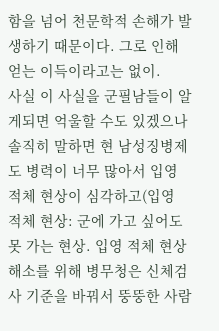함을 넘어 천문학적 손해가 발생하기 때문이다. 그로 인해 얻는 이득이라고는 없이.
사실 이 사실을 군필남들이 알게되면 억울할 수도 있겠으나 솔직히 말하면 현 남성징병제도 병력이 너무 많아서 입영 적체 현상이 심각하고(입영 적체 현상: 군에 가고 싶어도 못 가는 현상. 입영 적체 현상 해소를 위해 병무청은 신체검사 기준을 바꿔서 뚱뚱한 사람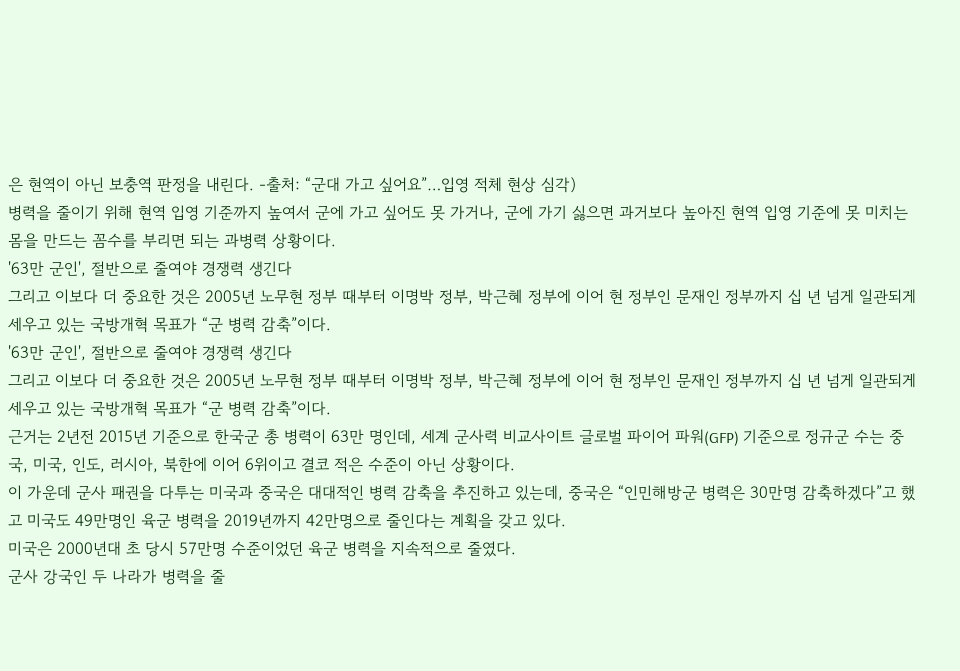은 현역이 아닌 보충역 판정을 내린다. -출처: “군대 가고 싶어요”…입영 적체 현상 심각)
병력을 줄이기 위해 현역 입영 기준까지 높여서 군에 가고 싶어도 못 가거나, 군에 가기 싫으면 과거보다 높아진 현역 입영 기준에 못 미치는 몸을 만드는 꼼수를 부리면 되는 과병력 상황이다.
'63만 군인', 절반으로 줄여야 경쟁력 생긴다
그리고 이보다 더 중요한 것은 2005년 노무현 정부 때부터 이명박 정부, 박근혜 정부에 이어 현 정부인 문재인 정부까지 십 년 넘게 일관되게 세우고 있는 국방개혁 목표가 “군 병력 감축”이다.
'63만 군인', 절반으로 줄여야 경쟁력 생긴다
그리고 이보다 더 중요한 것은 2005년 노무현 정부 때부터 이명박 정부, 박근혜 정부에 이어 현 정부인 문재인 정부까지 십 년 넘게 일관되게 세우고 있는 국방개혁 목표가 “군 병력 감축”이다.
근거는 2년전 2015년 기준으로 한국군 총 병력이 63만 명인데, 세계 군사력 비교사이트 글로벌 파이어 파워(GFP) 기준으로 정규군 수는 중국, 미국, 인도, 러시아, 북한에 이어 6위이고 결코 적은 수준이 아닌 상황이다.
이 가운데 군사 패권을 다투는 미국과 중국은 대대적인 병력 감축을 추진하고 있는데, 중국은 “인민해방군 병력은 30만명 감축하겠다”고 했고 미국도 49만명인 육군 병력을 2019년까지 42만명으로 줄인다는 계획을 갖고 있다.
미국은 2000년대 초 당시 57만명 수준이었던 육군 병력을 지속적으로 줄였다.
군사 강국인 두 나라가 병력을 줄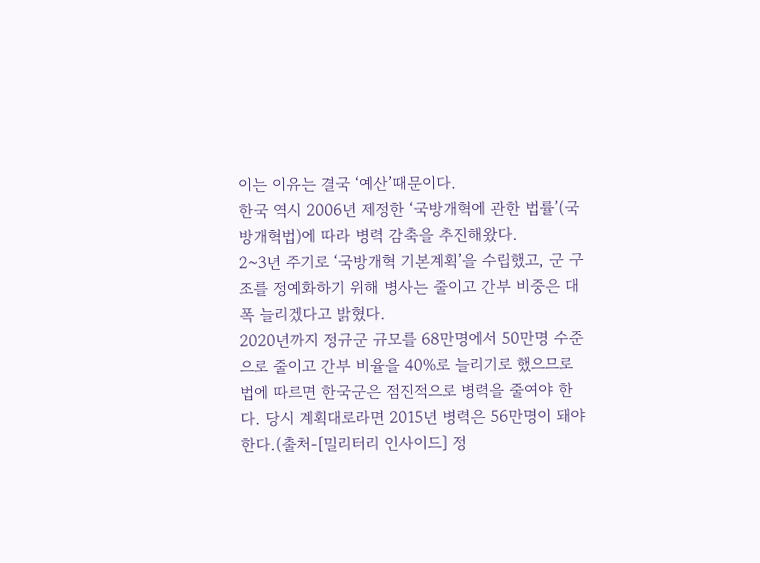이는 이유는 결국 ‘예산’때문이다.
한국 역시 2006년 제정한 ‘국방개혁에 관한 법률’(국방개혁법)에 따라 병력 감축을 추진해왔다.
2~3년 주기로 ‘국방개혁 기본계획’을 수립했고, 군 구조를 정예화하기 위해 병사는 줄이고 간부 비중은 대폭 늘리겠다고 밝혔다.
2020년까지 정규군 규모를 68만명에서 50만명 수준으로 줄이고 간부 비율을 40%로 늘리기로 했으므로 법에 따르면 한국군은 점진적으로 병력을 줄여야 한다. 당시 계획대로라면 2015년 병력은 56만명이 돼야 한다.(출처-[밀리터리 인사이드] 정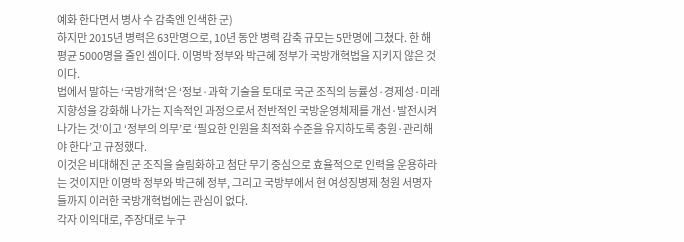예화 한다면서 병사 수 감축엔 인색한 군)
하지만 2015년 병력은 63만명으로, 10년 동안 병력 감축 규모는 5만명에 그쳤다. 한 해 평균 5000명을 줄인 셈이다. 이명박 정부와 박근혜 정부가 국방개혁법을 지키지 않은 것이다.
법에서 말하는 ‘국방개혁’은 ‘정보·과학 기술을 토대로 국군 조직의 능률성·경제성·미래지향성을 강화해 나가는 지속적인 과정으로서 전반적인 국방운영체제를 개선·발전시켜 나가는 것’이고 ‘정부의 의무’로 ‘필요한 인원을 최적화 수준을 유지하도록 충원·관리해야 한다’고 규정했다.
이것은 비대해진 군 조직을 슬림화하고 첨단 무기 중심으로 효율적으로 인력을 운용하라는 것이지만 이명박 정부와 박근혜 정부, 그리고 국방부에서 현 여성징병제 청원 서명자들까지 이러한 국방개혁법에는 관심이 없다.
각자 이익대로, 주장대로 누구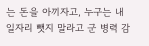는 돈을 아끼자고, 누구는 내 일자리 뺏지 말라고 군 병력 감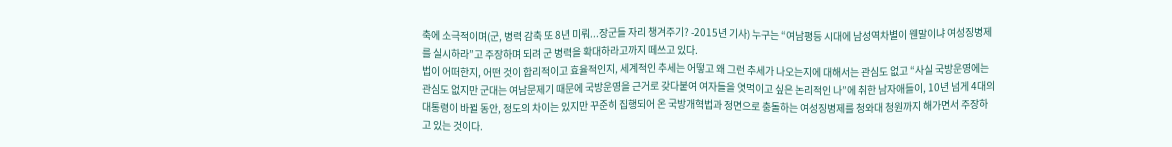축에 소극적이며(군, 병력 감축 또 8년 미뤄...장군들 자리 챙겨주기? -2015년 기사) 누구는 “여남평등 시대에 남성역차별이 웬말이냐 여성징병제를 실시하라”고 주장하며 되려 군 병력을 확대하라고까지 떼쓰고 있다.
법이 어떠한지, 어떤 것이 합리적이고 효율적인지, 세계적인 추세는 어떻고 왜 그런 추세가 나오는지에 대해서는 관심도 없고 “사실 국방운영에는 관심도 없지만 군대는 여남문제기 때문에 국방운영을 근거로 갖다붙여 여자들을 엿먹이고 싶은 논리적인 나”에 취한 남자애들이, 10년 넘게 4대의 대통령이 바뀔 동안, 정도의 차이는 있지만 꾸준히 집행되어 온 국방개혁법과 정면으로 충돌하는 여성징병제를 청와대 청원까지 해가면서 주장하고 있는 것이다.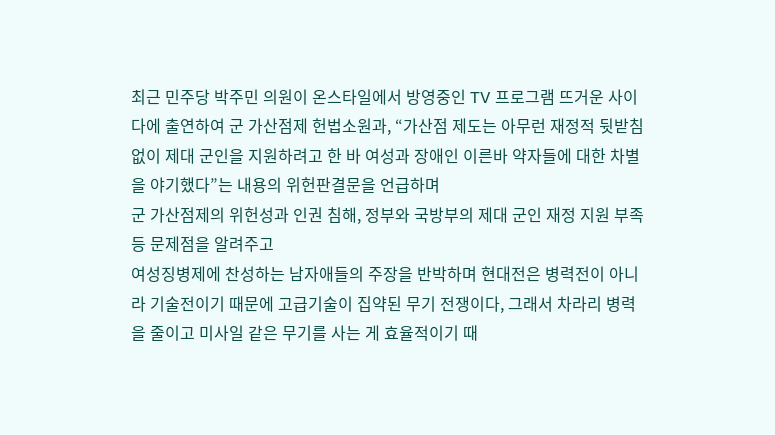최근 민주당 박주민 의원이 온스타일에서 방영중인 TV 프로그램 뜨거운 사이다에 출연하여 군 가산점제 헌법소원과, “가산점 제도는 아무런 재정적 뒷받침 없이 제대 군인을 지원하려고 한 바 여성과 장애인 이른바 약자들에 대한 차별을 야기했다”는 내용의 위헌판결문을 언급하며
군 가산점제의 위헌성과 인권 침해, 정부와 국방부의 제대 군인 재정 지원 부족 등 문제점을 알려주고
여성징병제에 찬성하는 남자애들의 주장을 반박하며 현대전은 병력전이 아니라 기술전이기 때문에 고급기술이 집약된 무기 전쟁이다, 그래서 차라리 병력을 줄이고 미사일 같은 무기를 사는 게 효율적이기 때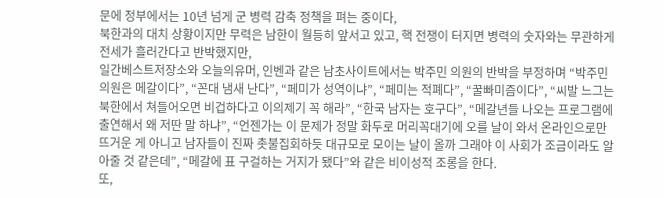문에 정부에서는 10년 넘게 군 병력 감축 정책을 펴는 중이다,
북한과의 대치 상황이지만 무력은 남한이 월등히 앞서고 있고, 핵 전쟁이 터지면 병력의 숫자와는 무관하게 전세가 흘러간다고 반박했지만,
일간베스트저장소와 오늘의유머, 인벤과 같은 남초사이트에서는 박주민 의원의 반박을 부정하며 “박주민 의원은 메갈이다”, “꼰대 냄새 난다”, “페미가 성역이냐”, “페미는 적폐다”, “꿀빠미즘이다”, “씨발 느그는 북한에서 쳐들어오면 비겁하다고 이의제기 꼭 해라”, “한국 남자는 호구다”, “메갈년들 나오는 프로그램에 출연해서 왜 저딴 말 하냐”, “언젠가는 이 문제가 정말 화두로 머리꼭대기에 오를 날이 와서 온라인으로만 뜨거운 게 아니고 남자들이 진짜 촛불집회하듯 대규모로 모이는 날이 올까 그래야 이 사회가 조금이라도 알아줄 것 같은데”, “메갈에 표 구걸하는 거지가 됐다”와 같은 비이성적 조롱을 한다.
또,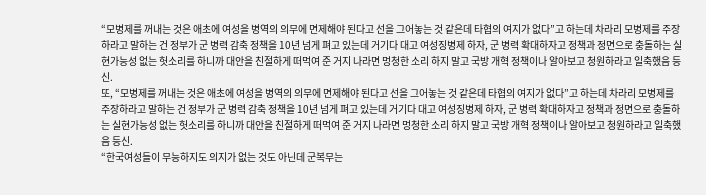“모병제를 꺼내는 것은 애초에 여성을 병역의 의무에 면제해야 된다고 선을 그어놓는 것 같은데 타협의 여지가 없다”고 하는데 차라리 모병제를 주장하라고 말하는 건 정부가 군 병력 감축 정책을 10년 넘게 펴고 있는데 거기다 대고 여성징병제 하자, 군 병력 확대하자고 정책과 정면으로 충돌하는 실현가능성 없는 헛소리를 하니까 대안을 친절하게 떠먹여 준 거지 나라면 멍청한 소리 하지 말고 국방 개혁 정책이나 알아보고 청원하라고 일축했음 등신.
또, “모병제를 꺼내는 것은 애초에 여성을 병역의 의무에 면제해야 된다고 선을 그어놓는 것 같은데 타협의 여지가 없다”고 하는데 차라리 모병제를 주장하라고 말하는 건 정부가 군 병력 감축 정책을 10년 넘게 펴고 있는데 거기다 대고 여성징병제 하자, 군 병력 확대하자고 정책과 정면으로 충돌하는 실현가능성 없는 헛소리를 하니까 대안을 친절하게 떠먹여 준 거지 나라면 멍청한 소리 하지 말고 국방 개혁 정책이나 알아보고 청원하라고 일축했음 등신.
“한국여성들이 무능하지도 의지가 없는 것도 아닌데 군복무는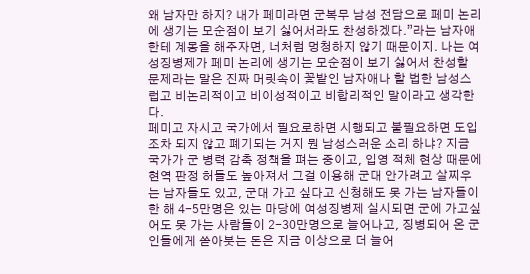왜 남자만 하지? 내가 페미라면 군복무 남성 전담으로 페미 논리에 생기는 모순점이 보기 싫어서라도 찬성하겠다.”라는 남자애한테 계몽을 해주자면, 너처럼 멍청하지 않기 때문이지. 나는 여성징병제가 페미 논리에 생기는 모순점이 보기 싫어서 찬성할 문제라는 말은 진짜 머릿속이 꽃밭인 남자애나 할 법한 남성스럽고 비논리적이고 비이성적이고 비합리적인 말이라고 생각한다.
페미고 자시고 국가에서 필요로하면 시행되고 불필요하면 도입조차 되지 않고 폐기되는 거지 뭔 남성스러운 소리 하냐? 지금 국가가 군 병력 감축 정책을 펴는 중이고, 입영 적체 현상 때문에 현역 판정 허들도 높아져서 그걸 이용해 군대 안가려고 살찌우는 남자들도 있고, 군대 가고 싶다고 신청해도 못 가는 남자들이 한 해 4-5만명은 있는 마당에 여성징병제 실시되면 군에 가고싶어도 못 가는 사람들이 2-30만명으로 늘어나고, 징병되어 온 군인들에게 쏟아붓는 돈은 지금 이상으로 더 늘어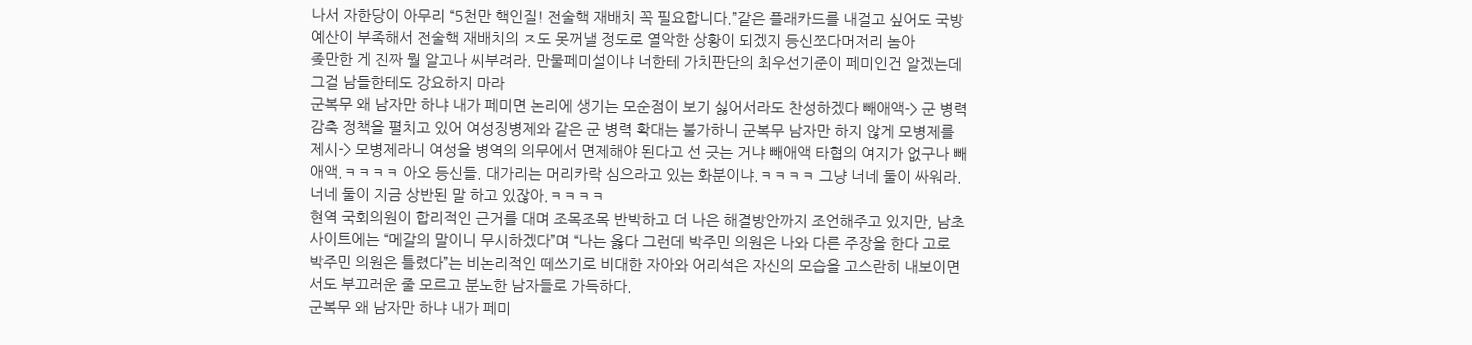나서 자한당이 아무리 “5천만 핵인질! 전술핵 재배치 꼭 필요합니다.”같은 플래카드를 내걸고 싶어도 국방 예산이 부족해서 전술핵 재배치의 ㅈ도 못꺼낼 정도로 열악한 상황이 되겠지 등신쪼다머저리 놈아
좆만한 게 진짜 뭘 알고나 씨부려라. 만물페미설이냐 너한테 가치판단의 최우선기준이 페미인건 알겠는데 그걸 남들한테도 강요하지 마라
군복무 왜 남자만 하냐 내가 페미면 논리에 생기는 모순점이 보기 싫어서라도 찬성하겠다 빼애액-> 군 병력 감축 정책을 펼치고 있어 여성징병제와 같은 군 병력 확대는 불가하니 군복무 남자만 하지 않게 모병제를 제시-> 모병제라니 여성을 병역의 의무에서 면제해야 된다고 선 긋는 거냐 빼애액 타협의 여지가 없구나 빼애액.ㅋㅋㅋㅋ 아오 등신들. 대가리는 머리카락 심으라고 있는 화분이냐.ㅋㅋㅋㅋ 그냥 너네 둘이 싸워라. 너네 둘이 지금 상반된 말 하고 있잖아.ㅋㅋㅋㅋ
현역 국회의원이 합리적인 근거를 대며 조목조목 반박하고 더 나은 해결방안까지 조언해주고 있지만, 남초사이트에는 “메갈의 말이니 무시하겠다”며 “나는 옳다 그런데 박주민 의원은 나와 다른 주장을 한다 고로 박주민 의원은 틀렸다”는 비논리적인 떼쓰기로 비대한 자아와 어리석은 자신의 모습을 고스란히 내보이면서도 부끄러운 줄 모르고 분노한 남자들로 가득하다.
군복무 왜 남자만 하냐 내가 페미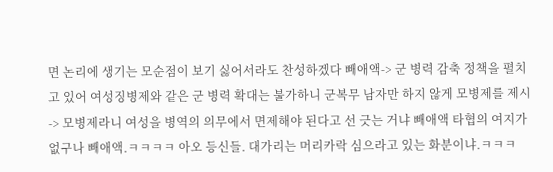면 논리에 생기는 모순점이 보기 싫어서라도 찬성하겠다 빼애액-> 군 병력 감축 정책을 펼치고 있어 여성징병제와 같은 군 병력 확대는 불가하니 군복무 남자만 하지 않게 모병제를 제시-> 모병제라니 여성을 병역의 의무에서 면제해야 된다고 선 긋는 거냐 빼애액 타협의 여지가 없구나 빼애액.ㅋㅋㅋㅋ 아오 등신들. 대가리는 머리카락 심으라고 있는 화분이냐.ㅋㅋㅋ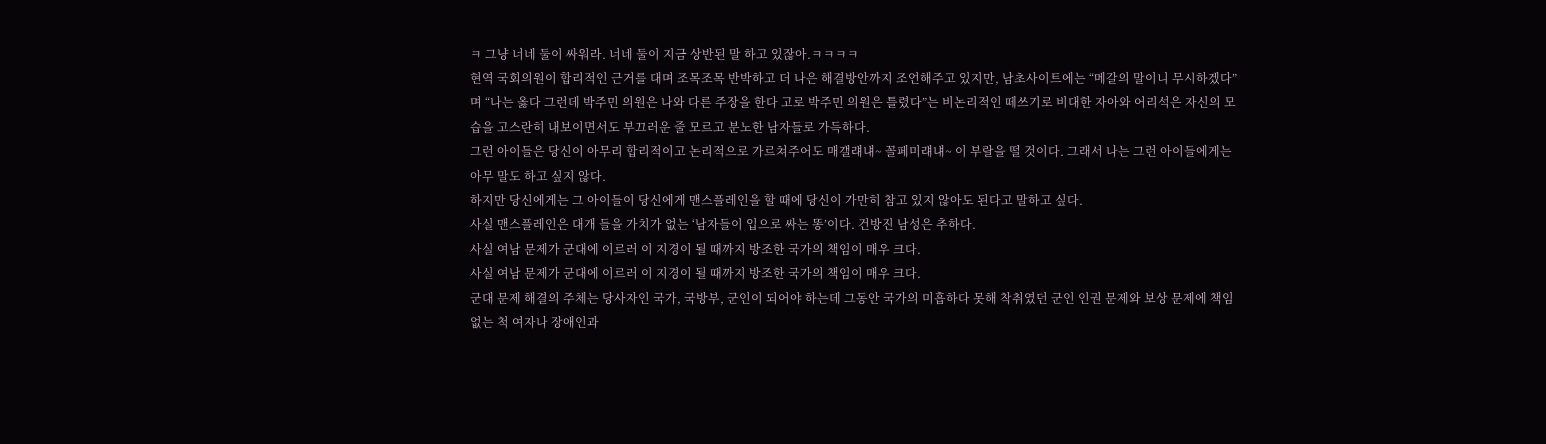ㅋ 그냥 너네 둘이 싸워라. 너네 둘이 지금 상반된 말 하고 있잖아.ㅋㅋㅋㅋ
현역 국회의원이 합리적인 근거를 대며 조목조목 반박하고 더 나은 해결방안까지 조언해주고 있지만, 남초사이트에는 “메갈의 말이니 무시하겠다”며 “나는 옳다 그런데 박주민 의원은 나와 다른 주장을 한다 고로 박주민 의원은 틀렸다”는 비논리적인 떼쓰기로 비대한 자아와 어리석은 자신의 모습을 고스란히 내보이면서도 부끄러운 줄 모르고 분노한 남자들로 가득하다.
그런 아이들은 당신이 아무리 합리적이고 논리적으로 가르쳐주어도 매갤럐냬~ 꼴페미럐냬~ 이 부랄을 떨 것이다. 그래서 나는 그런 아이들에게는 아무 말도 하고 싶지 않다.
하지만 당신에게는 그 아이들이 당신에게 맨스플레인을 할 때에 당신이 가만히 참고 있지 않아도 된다고 말하고 싶다.
사실 맨스플레인은 대개 들을 가치가 없는 ‘남자들이 입으로 싸는 똥’이다. 건방진 남성은 추하다.
사실 여남 문제가 군대에 이르러 이 지경이 될 때까지 방조한 국가의 책임이 매우 크다.
사실 여남 문제가 군대에 이르러 이 지경이 될 때까지 방조한 국가의 책임이 매우 크다.
군대 문제 해결의 주체는 당사자인 국가, 국방부, 군인이 되어야 하는데 그동안 국가의 미흡하다 못해 착취였던 군인 인권 문제와 보상 문제에 책임없는 척 여자나 장애인과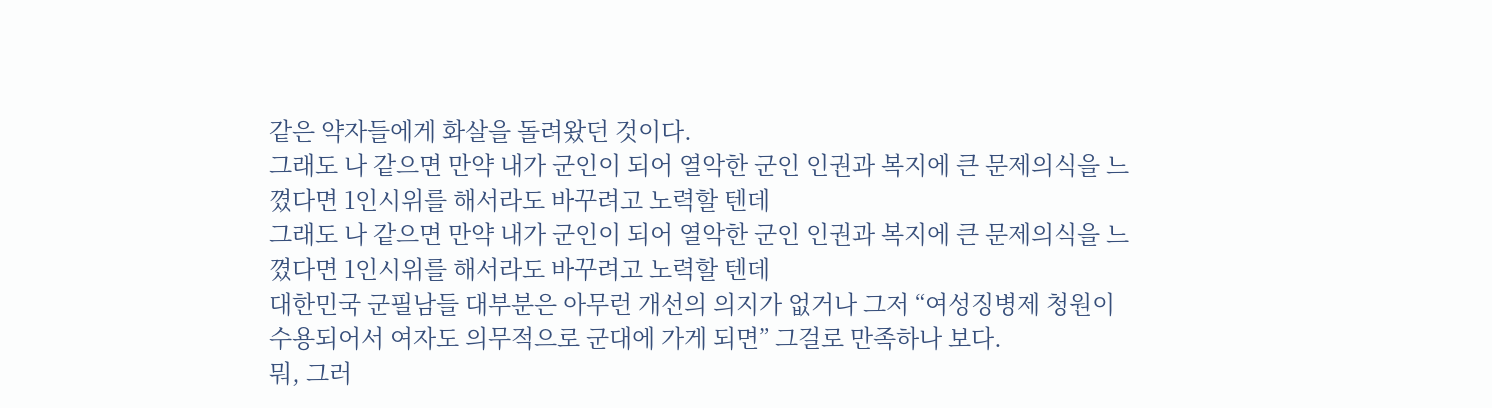같은 약자들에게 화살을 돌려왔던 것이다.
그래도 나 같으면 만약 내가 군인이 되어 열악한 군인 인권과 복지에 큰 문제의식을 느꼈다면 1인시위를 해서라도 바꾸려고 노력할 텐데
그래도 나 같으면 만약 내가 군인이 되어 열악한 군인 인권과 복지에 큰 문제의식을 느꼈다면 1인시위를 해서라도 바꾸려고 노력할 텐데
대한민국 군필남들 대부분은 아무런 개선의 의지가 없거나 그저 “여성징병제 청원이 수용되어서 여자도 의무적으로 군대에 가게 되면” 그걸로 만족하나 보다.
뭐, 그러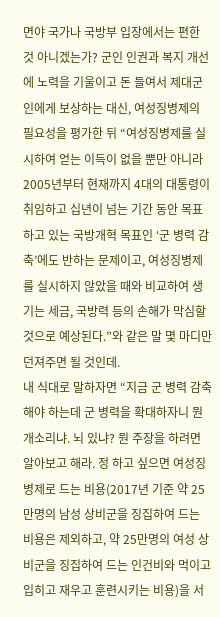면야 국가나 국방부 입장에서는 편한 것 아니겠는가? 군인 인권과 복지 개선에 노력을 기울이고 돈 들여서 제대군인에게 보상하는 대신, 여성징병제의 필요성을 평가한 뒤 “여성징병제를 실시하여 얻는 이득이 없을 뿐만 아니라 2005년부터 현재까지 4대의 대통령이 취임하고 십년이 넘는 기간 동안 목표하고 있는 국방개혁 목표인 ‘군 병력 감축’에도 반하는 문제이고, 여성징병제를 실시하지 않았을 때와 비교하여 생기는 세금, 국방력 등의 손해가 막심할 것으로 예상된다.”와 같은 말 몇 마디만 던져주면 될 것인데.
내 식대로 말하자면 “지금 군 병력 감축해야 하는데 군 병력을 확대하자니 뭔 개소리냐. 뇌 있냐? 뭔 주장을 하려면 알아보고 해라. 정 하고 싶으면 여성징병제로 드는 비용(2017년 기준 약 25만명의 남성 상비군을 징집하여 드는 비용은 제외하고, 약 25만명의 여성 상비군을 징집하여 드는 인건비와 먹이고 입히고 재우고 훈련시키는 비용)을 서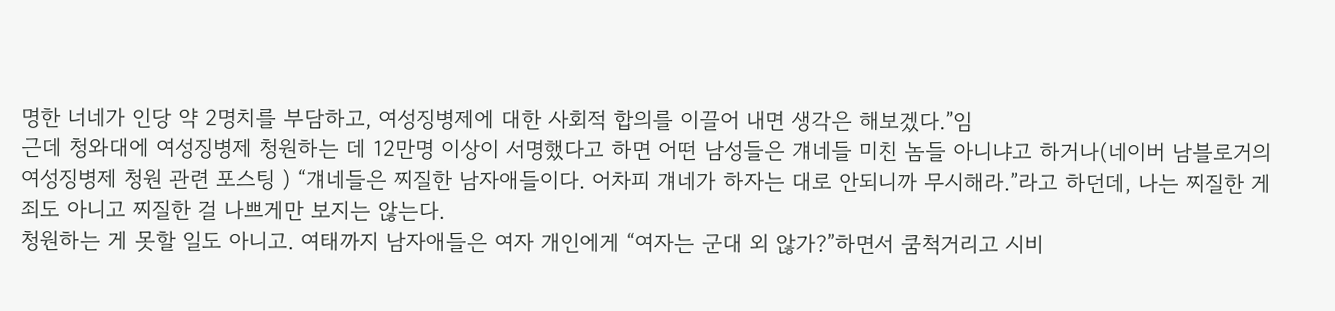명한 너네가 인당 약 2명치를 부담하고, 여성징병제에 대한 사회적 합의를 이끌어 내면 생각은 해보겠다.”임
근데 청와대에 여성징병제 청원하는 데 12만명 이상이 서명했다고 하면 어떤 남성들은 걔네들 미친 놈들 아니냐고 하거나(네이버 남블로거의 여성징병제 청원 관련 포스팅 ) “걔네들은 찌질한 남자애들이다. 어차피 걔네가 하자는 대로 안되니까 무시해라.”라고 하던데, 나는 찌질한 게 죄도 아니고 찌질한 걸 나쁘게만 보지는 않는다.
청원하는 게 못할 일도 아니고. 여태까지 남자애들은 여자 개인에게 “여자는 군대 외 않가?”하면서 쿰척거리고 시비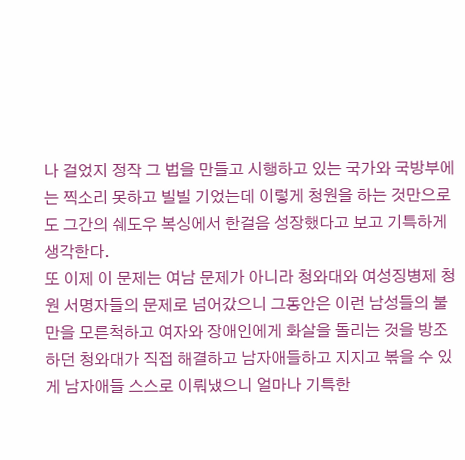나 걸었지 정작 그 법을 만들고 시행하고 있는 국가와 국방부에는 찍소리 못하고 빌빌 기었는데 이렇게 청원을 하는 것만으로도 그간의 쉐도우 복싱에서 한걸음 성장했다고 보고 기특하게 생각한다.
또 이제 이 문제는 여남 문제가 아니라 청와대와 여성징병제 청원 서명자들의 문제로 넘어갔으니 그동안은 이런 남성들의 불만을 모른척하고 여자와 장애인에게 화살을 돌리는 것을 방조하던 청와대가 직접 해결하고 남자애들하고 지지고 볶을 수 있게 남자애들 스스로 이뤄냈으니 얼마나 기특한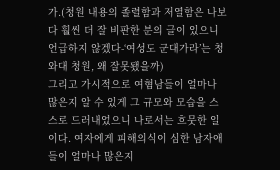가.(청원 내용의 졸렬함과 저열함은 나보다 훨씬 더 잘 비판한 분의 글이 있으니 언급하지 않겠다-‘여성도 군대가라’는 청와대 청원, 왜 잘못됐을까)
그리고 가시적으로 여혐남들이 얼마나 많은지 알 수 있게 그 규모와 모습을 스스로 드러내었으니 나로서는 흐뭇한 일이다. 여자에게 피해의식이 심한 남자애들이 얼마나 많은지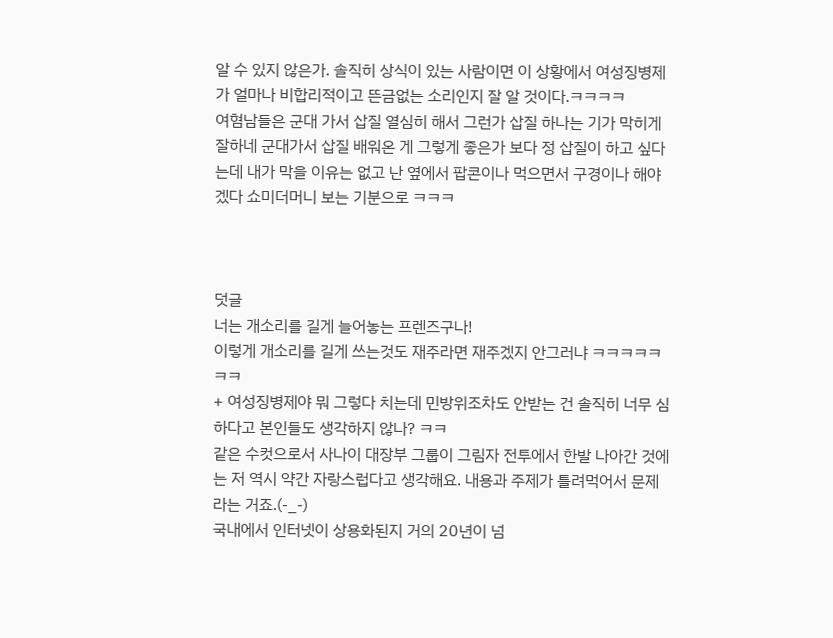알 수 있지 않은가. 솔직히 상식이 있는 사람이면 이 상황에서 여성징병제가 얼마나 비합리적이고 뜬금없는 소리인지 잘 알 것이다.ㅋㅋㅋㅋ
여혐남들은 군대 가서 삽질 열심히 해서 그런가 삽질 하나는 기가 막히게 잘하네 군대가서 삽질 배워온 게 그렇게 좋은가 보다 정 삽질이 하고 싶다는데 내가 막을 이유는 없고 난 옆에서 팝콘이나 먹으면서 구경이나 해야겠다 쇼미더머니 보는 기분으로 ㅋㅋㅋ



덧글
너는 개소리를 길게 늘어놓는 프렌즈구나!
이렇게 개소리를 길게 쓰는것도 재주라면 재주겠지 안그러냐 ㅋㅋㅋㅋㅋㅋㅋ
+ 여성징병제야 뭐 그렇다 치는데 민방위조차도 안받는 건 솔직히 너무 심하다고 본인들도 생각하지 않나? ㅋㅋ
같은 수컷으로서 사나이 대장부 그룹이 그림자 전투에서 한발 나아간 것에는 저 역시 약간 자랑스럽다고 생각해요. 내용과 주제가 틀려먹어서 문제라는 거죠.(-_-)
국내에서 인터넷이 상용화된지 거의 20년이 넘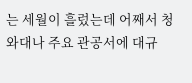는 세월이 흘렀는데 어째서 청와대나 주요 관공서에 대규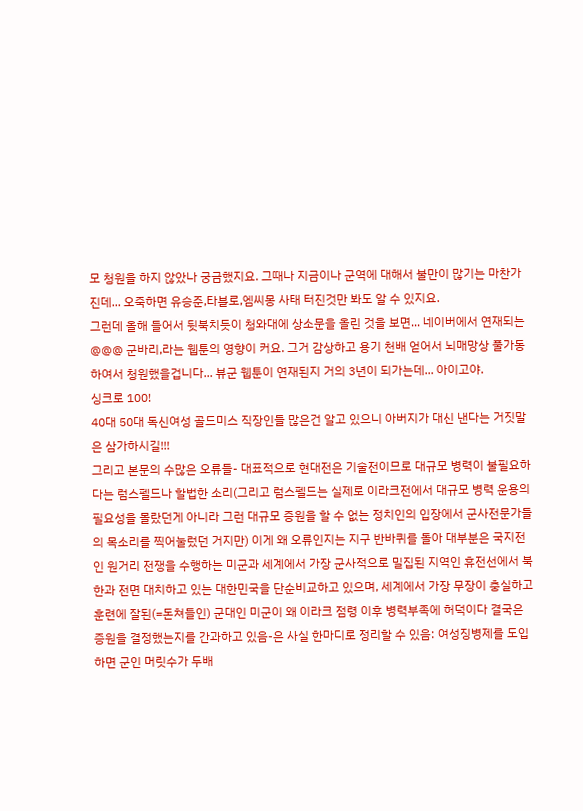모 청원을 하지 않았나 궁금했지요. 그때나 지금이나 군역에 대해서 불만이 많기는 마찬가진데... 오죽하면 유승준,타블로,엠씨몽 사태 터진것만 봐도 알 수 있지요.
그런데 올해 들어서 뒷북치듯이 청와대에 상소문을 올린 것을 보면... 네이버에서 연재되는 @@@ 군바리,라는 웹툰의 영향이 커요. 그거 감상하고 용기 천배 얻어서 뇌매망상 풀가동하여서 청원했을겁니다... 뷰군 웹툰이 연재된지 거의 3년이 되가는데... 아이고야.
싱크로 100!
40대 50대 독신여성 골드미스 직장인들 많은건 알고 있으니 아버지가 대신 낸다는 거짓말은 삼가하시길!!!
그리고 본문의 수많은 오류들- 대표적으로 현대전은 기술전이므로 대규모 병력이 불필요하다는 럼스펠드나 할법한 소리(그리고 럼스펠드는 실제로 이라크전에서 대규모 병력 운용의 필요성을 몰랐던게 아니라 그런 대규모 증원을 할 수 없는 정치인의 입장에서 군사전문가들의 목소리를 찍어눌렀던 거지만) 이게 왜 오류인지는 지구 반바퀴를 돌아 대부분은 국지전인 원거리 전쟁을 수행하는 미군과 세계에서 가장 군사적으로 밀집된 지역인 휴전선에서 북한과 전면 대치하고 있는 대한민국을 단순비교하고 있으며, 세계에서 가장 무장이 충실하고 훈련에 잘된(=돈쳐들인) 군대인 미군이 왜 이라크 점령 이후 병력부족에 허덕이다 결국은 증원을 결정했는지를 간과하고 있음-은 사실 한마디로 정리할 수 있음: 여성징병제를 도입하면 군인 머릿수가 두배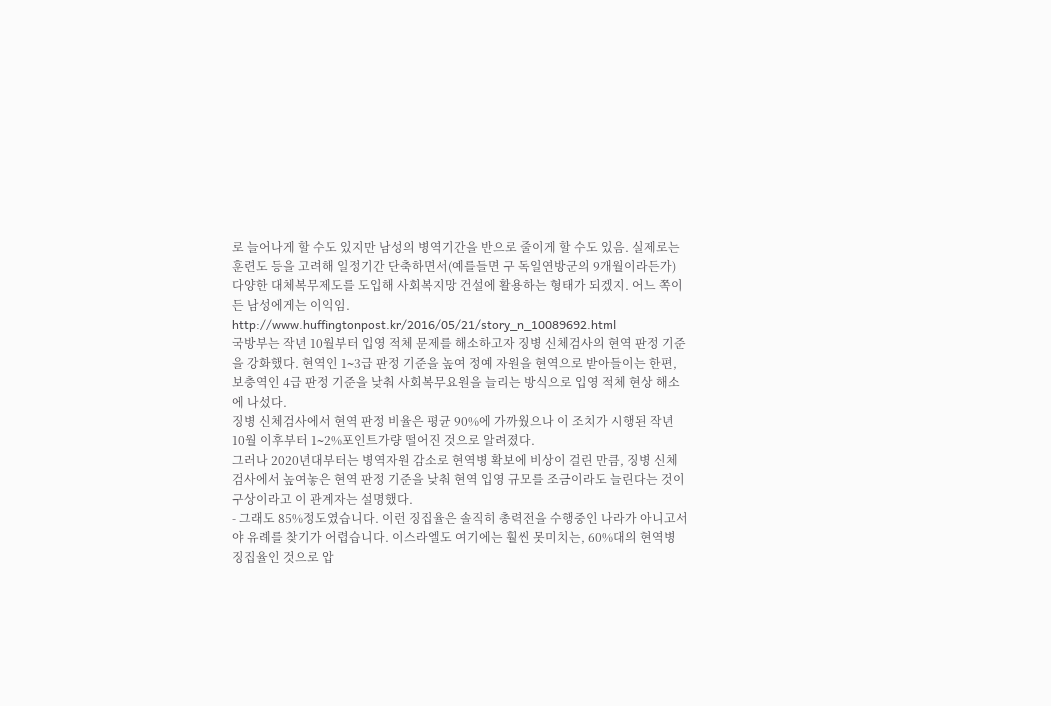로 늘어나게 할 수도 있지만 남성의 병역기간을 반으로 줄이게 할 수도 있음. 실제로는 훈련도 등을 고려해 일정기간 단축하면서(예를들면 구 독일연방군의 9개월이라든가) 다양한 대체복무제도를 도입해 사회복지망 건설에 활용하는 형태가 되겠지. 어느 쪽이든 남성에게는 이익임.
http://www.huffingtonpost.kr/2016/05/21/story_n_10089692.html
국방부는 작년 10월부터 입영 적체 문제를 해소하고자 징병 신체검사의 현역 판정 기준을 강화했다. 현역인 1∼3급 판정 기준을 높여 정예 자원을 현역으로 받아들이는 한편, 보충역인 4급 판정 기준을 낮춰 사회복무요원을 늘리는 방식으로 입영 적체 현상 해소에 나섰다.
징병 신체검사에서 현역 판정 비율은 평균 90%에 가까웠으나 이 조치가 시행된 작년 10월 이후부터 1∼2%포인트가량 떨어진 것으로 알려졌다.
그러나 2020년대부터는 병역자원 감소로 현역병 확보에 비상이 걸린 만큼, 징병 신체검사에서 높여놓은 현역 판정 기준을 낮춰 현역 입영 규모를 조금이라도 늘린다는 것이 구상이라고 이 관계자는 설명했다.
- 그래도 85%정도였습니다. 이런 징집율은 솔직히 총력전을 수행중인 나라가 아니고서야 유례를 찾기가 어렵습니다. 이스라엘도 여기에는 훨씬 못미치는, 60%대의 현역병 징집율인 것으로 압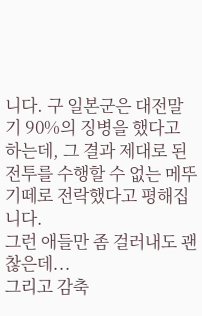니다. 구 일본군은 대전말기 90%의 징병을 했다고 하는데, 그 결과 제대로 된 전투를 수행할 수 없는 메뚜기떼로 전락했다고 평해집니다.
그런 애들만 좀 걸러내도 괜찮은데...
그리고 감축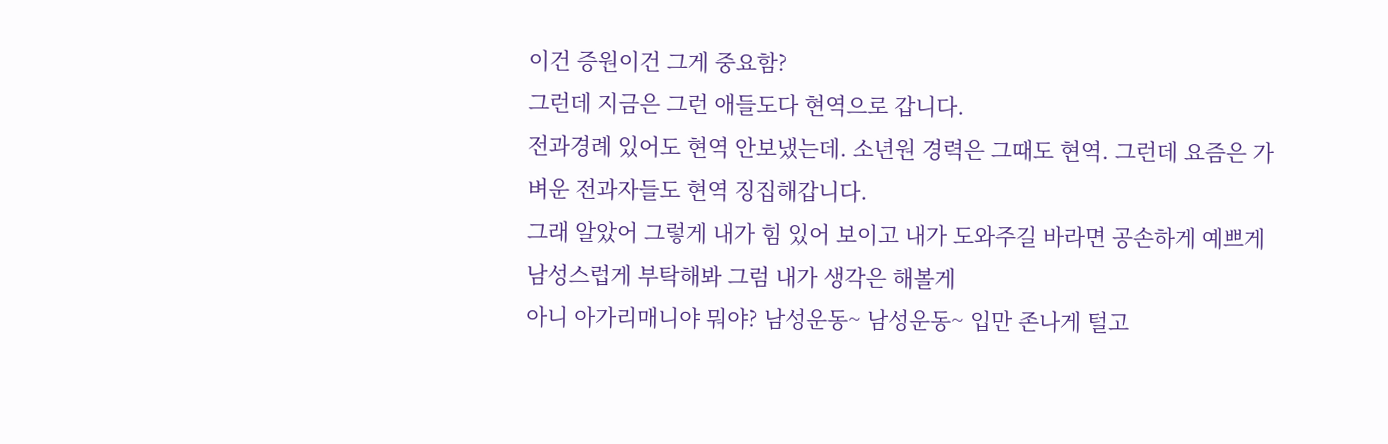이건 증원이건 그게 중요함?
그런데 지금은 그런 애들도다 현역으로 갑니다.
전과경례 있어도 현역 안보냈는데. 소년원 경력은 그때도 현역. 그런데 요즘은 가벼운 전과자들도 현역 징집해갑니다.
그래 알았어 그렇게 내가 힘 있어 보이고 내가 도와주길 바라면 공손하게 예쁘게 남성스럽게 부탁해봐 그럼 내가 생각은 해볼게
아니 아가리매니야 뭐야? 남성운동~ 남성운동~ 입만 존나게 털고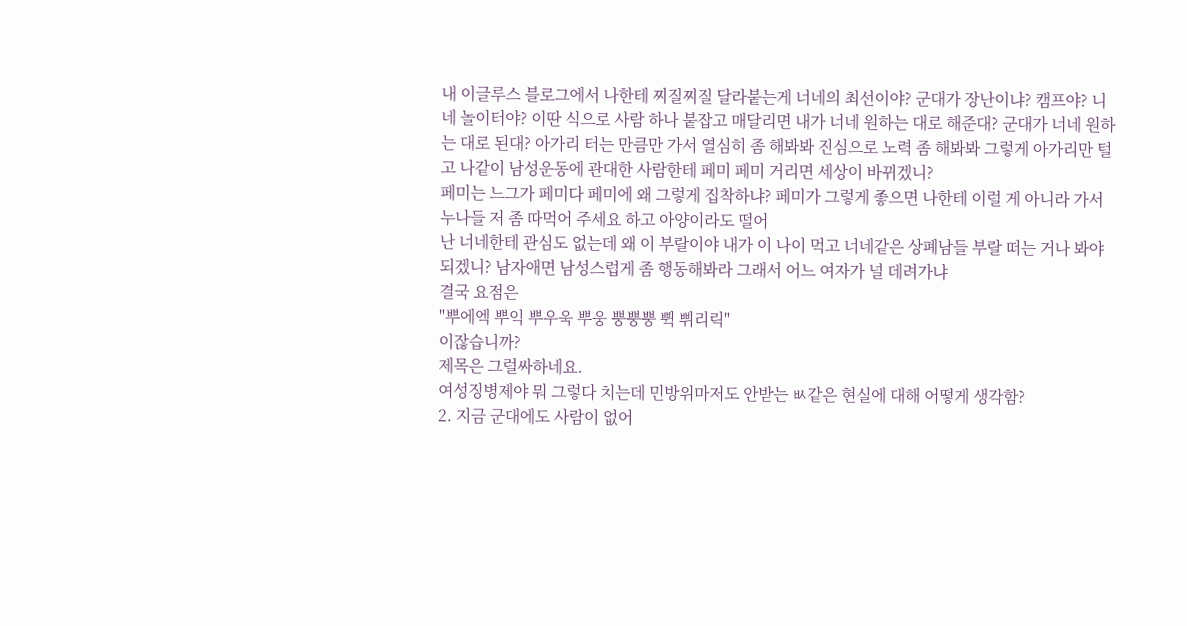내 이글루스 블로그에서 나한테 찌질찌질 달라붙는게 너네의 최선이야? 군대가 장난이냐? 캠프야? 니네 놀이터야? 이딴 식으로 사람 하나 붙잡고 매달리면 내가 너네 원하는 대로 해준대? 군대가 너네 원하는 대로 된대? 아가리 터는 만큼만 가서 열심히 좀 해봐봐 진심으로 노력 좀 해봐봐 그렇게 아가리만 털고 나같이 남성운동에 관대한 사람한테 페미 페미 거리면 세상이 바뀌겠니?
페미는 느그가 페미다 페미에 왜 그렇게 집착하냐? 페미가 그렇게 좋으면 나한테 이럴 게 아니라 가서 누나들 저 좀 따먹어 주세요 하고 아양이라도 떨어
난 너네한테 관심도 없는데 왜 이 부랄이야 내가 이 나이 먹고 너네같은 상폐남들 부랄 떠는 거나 봐야되겠니? 남자애면 남성스럽게 좀 행동해봐라 그래서 어느 여자가 널 데려가냐
결국 요점은
"뿌에엑 뿌익 뿌우욱 뿌웅 뿡뿡뿡 쀡 쀠리릭"
이잖습니까?
제목은 그럴싸하네요.
여성징병제야 뭐 그렇다 치는데 민방위마저도 안받는 ㅄ같은 현실에 대해 어떻게 생각함?
2. 지금 군대에도 사람이 없어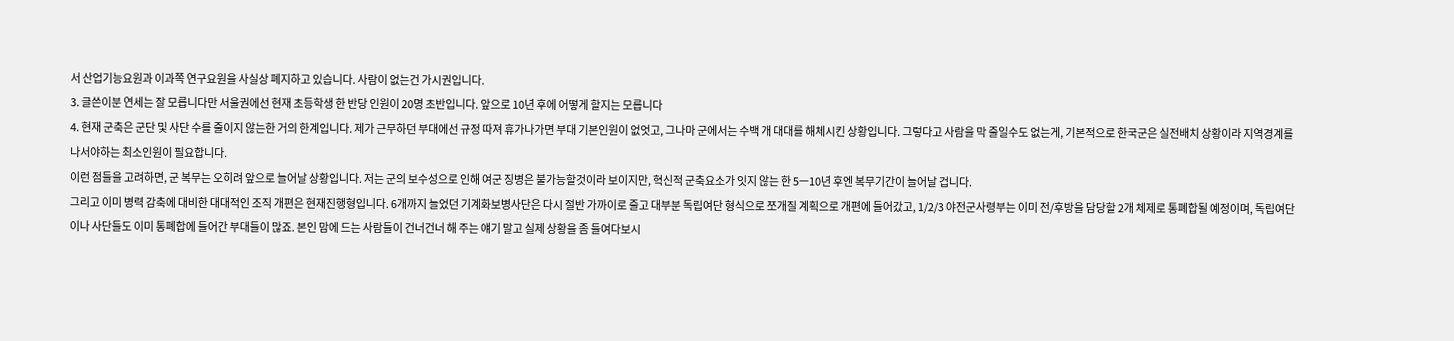서 산업기능요원과 이과쪽 연구요원을 사실상 폐지하고 있습니다. 사람이 없는건 가시권입니다.
3. 글쓴이분 연세는 잘 모릅니다만 서울권에선 현재 초등학생 한 반당 인원이 20명 초반입니다. 앞으로 10년 후에 어떻게 할지는 모릅니다
4. 현재 군축은 군단 및 사단 수를 줄이지 않는한 거의 한계입니다. 제가 근무하던 부대에선 규정 따져 휴가나가면 부대 기본인원이 없엇고, 그나마 군에서는 수백 개 대대를 해체시킨 상황입니다. 그렇다고 사람을 막 줄일수도 없는게, 기본적으로 한국군은 실전배치 상황이라 지역경계를 나서야하는 최소인원이 필요합니다.
이런 점들을 고려하면, 군 복무는 오히려 앞으로 늘어날 상황입니다. 저는 군의 보수성으로 인해 여군 징병은 불가능할것이라 보이지만, 혁신적 군축요소가 잇지 않는 한 5ㅡ10년 후엔 복무기간이 늘어날 겁니다.
그리고 이미 병력 감축에 대비한 대대적인 조직 개편은 현재진행형입니다. 6개까지 늘었던 기계화보병사단은 다시 절반 가까이로 줄고 대부분 독립여단 형식으로 쪼개질 계획으로 개편에 들어갔고, 1/2/3 야전군사령부는 이미 전/후방을 담당할 2개 체제로 통폐합될 예정이며, 독립여단이나 사단들도 이미 통폐합에 들어간 부대들이 많죠. 본인 맘에 드는 사람들이 건너건너 해 주는 얘기 말고 실제 상황을 좀 들여다보시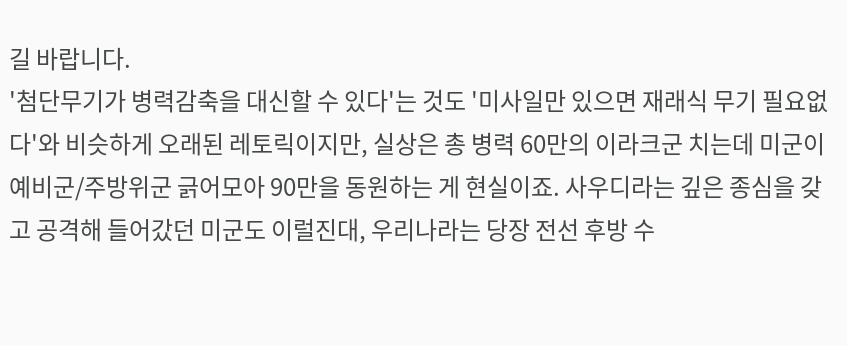길 바랍니다.
'첨단무기가 병력감축을 대신할 수 있다'는 것도 '미사일만 있으면 재래식 무기 필요없다'와 비슷하게 오래된 레토릭이지만, 실상은 총 병력 60만의 이라크군 치는데 미군이 예비군/주방위군 긁어모아 90만을 동원하는 게 현실이죠. 사우디라는 깊은 종심을 갖고 공격해 들어갔던 미군도 이럴진대, 우리나라는 당장 전선 후방 수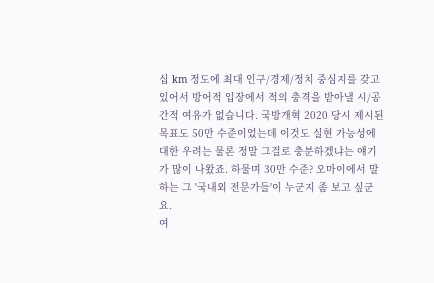십 km 정도에 최대 인구/경제/정치 중심지를 갖고 있어서 방어적 입장에서 적의 충격을 받아낼 시/공간적 여유가 없습니다. 국방개혁 2020 당시 제시된 목표도 50만 수준이었는데 이것도 실현 가능성에 대한 우려는 물론 정말 그걸로 충분하겠냐는 얘기가 많이 나왔죠. 하물며 30만 수준? 오마이에서 말하는 그 '국내외 전문가들'이 누군지 좀 보고 싶군요.
여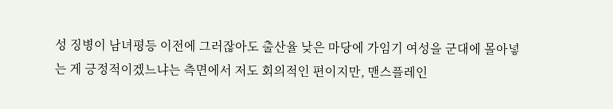성 징병이 남녀평등 이전에 그러잖아도 출산율 낮은 마당에 가임기 여성을 군대에 몰아넣는 게 긍정적이겠느냐는 측면에서 저도 회의적인 편이지만, 맨스플레인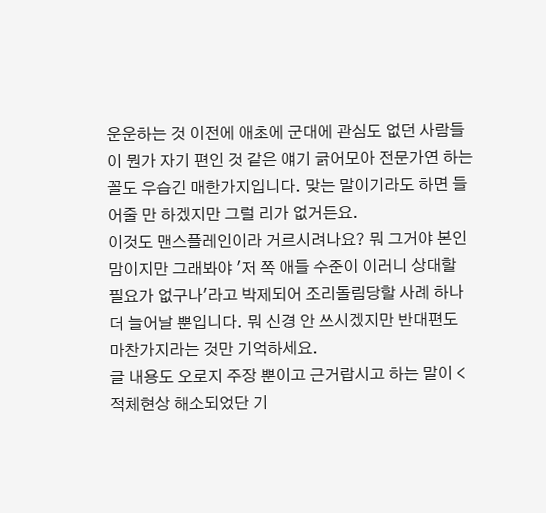운운하는 것 이전에 애초에 군대에 관심도 없던 사람들이 뭔가 자기 편인 것 같은 얘기 긁어모아 전문가연 하는 꼴도 우습긴 매한가지입니다. 맞는 말이기라도 하면 들어줄 만 하겠지만 그럴 리가 없거든요.
이것도 맨스플레인이라 거르시려나요? 뭐 그거야 본인 맘이지만 그래봐야 '저 쪽 애들 수준이 이러니 상대할 필요가 없구나'라고 박제되어 조리돌림당할 사례 하나 더 늘어날 뿐입니다. 뭐 신경 안 쓰시겠지만 반대편도 마찬가지라는 것만 기억하세요.
글 내용도 오로지 주장 뿐이고 근거랍시고 하는 말이 <적체현상 해소되었단 기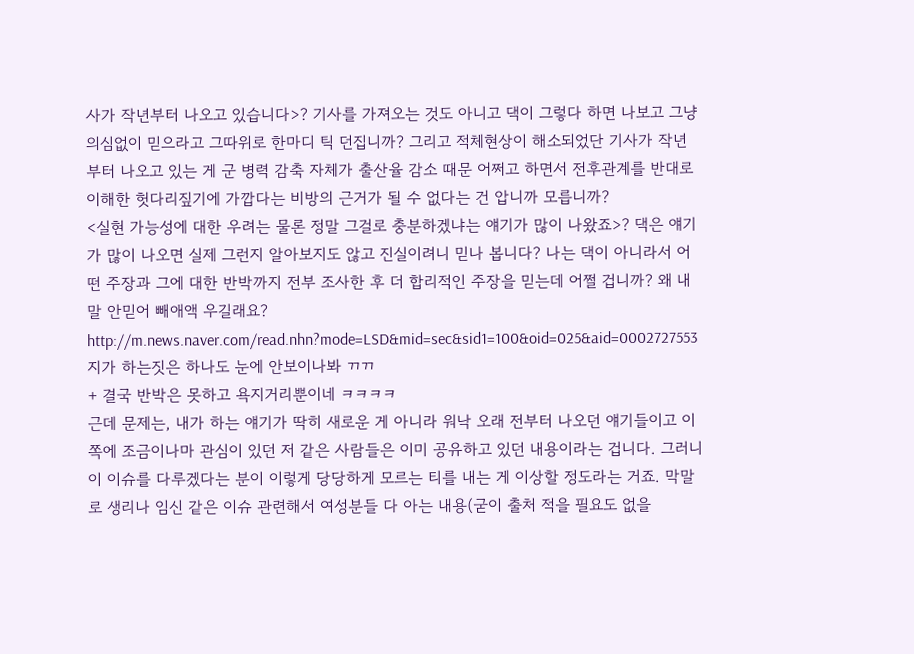사가 작년부터 나오고 있습니다>? 기사를 가져오는 것도 아니고 댁이 그렇다 하면 나보고 그냥 의심없이 믿으라고 그따위로 한마디 틱 던집니까? 그리고 적체현상이 해소되었단 기사가 작년부터 나오고 있는 게 군 병력 감축 자체가 출산율 감소 때문 어쩌고 하면서 전후관계를 반대로 이해한 헛다리짚기에 가깝다는 비방의 근거가 될 수 없다는 건 압니까 모릅니까?
<실현 가능성에 대한 우려는 물론 정말 그걸로 충분하겠냐는 얘기가 많이 나왔죠>? 댁은 얘기가 많이 나오면 실제 그런지 알아보지도 않고 진실이려니 믿나 봅니다? 나는 댁이 아니라서 어떤 주장과 그에 대한 반박까지 전부 조사한 후 더 합리적인 주장을 믿는데 어쩔 겁니까? 왜 내 말 안믿어 빼애액 우길래요?
http://m.news.naver.com/read.nhn?mode=LSD&mid=sec&sid1=100&oid=025&aid=0002727553
지가 하는짓은 하나도 눈에 안보이나봐 ㄲㄲ
+ 결국 반박은 못하고 욕지거리뿐이네 ㅋㅋㅋㅋ
근데 문제는, 내가 하는 얘기가 딱히 새로운 게 아니라 워낙 오래 전부터 나오던 얘기들이고 이 쪽에 조금이나마 관심이 있던 저 같은 사람들은 이미 공유하고 있던 내용이라는 겁니다. 그러니 이 이슈를 다루겠다는 분이 이렇게 당당하게 모르는 티를 내는 게 이상할 정도라는 거죠. 막말로 생리나 임신 같은 이슈 관련해서 여성분들 다 아는 내용(굳이 출처 적을 필요도 없을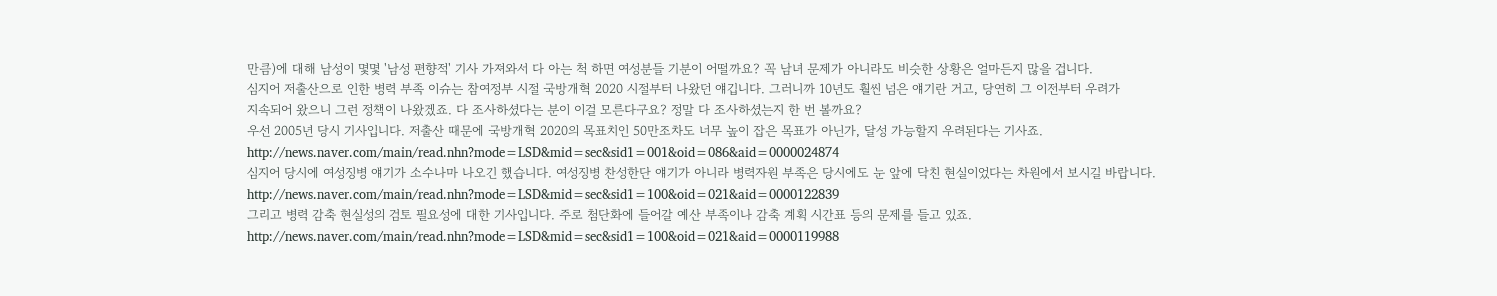만큼)에 대해 남성이 몇몇 '남성 편향적' 기사 가져와서 다 아는 척 하면 여성분들 기분이 어떨까요? 꼭 남녀 문제가 아니라도 비슷한 상황은 얼마든지 많을 겁니다.
심지어 저출산으로 인한 병력 부족 이슈는 참여정부 시절 국방개혁 2020 시절부터 나왔던 얘깁니다. 그러니까 10년도 훨씬 넘은 얘기란 거고, 당연히 그 이전부터 우려가
지속되어 왔으니 그런 정책이 나왔겠죠. 다 조사하셨다는 분이 이걸 모른다구요? 정말 다 조사하셨는지 한 번 볼까요?
우선 2005년 당시 기사입니다. 저출산 때문에 국방개혁 2020의 목표치인 50만조차도 너무 높이 잡은 목표가 아닌가, 달성 가능할지 우려된다는 기사죠.
http://news.naver.com/main/read.nhn?mode=LSD&mid=sec&sid1=001&oid=086&aid=0000024874
심지어 당시에 여성징병 얘기가 소수나마 나오긴 했습니다. 여성징병 찬성한단 얘기가 아니라 병력자원 부족은 당시에도 눈 앞에 닥친 현실이었다는 차원에서 보시길 바랍니다.
http://news.naver.com/main/read.nhn?mode=LSD&mid=sec&sid1=100&oid=021&aid=0000122839
그리고 병력 감축 현실성의 검토 필요성에 대한 기사입니다. 주로 첨단화에 들어갈 예산 부족이나 감축 계획 시간표 등의 문제를 들고 있죠.
http://news.naver.com/main/read.nhn?mode=LSD&mid=sec&sid1=100&oid=021&aid=0000119988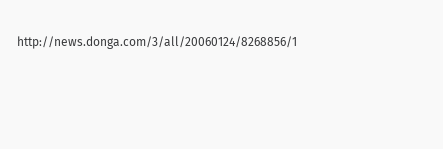http://news.donga.com/3/all/20060124/8268856/1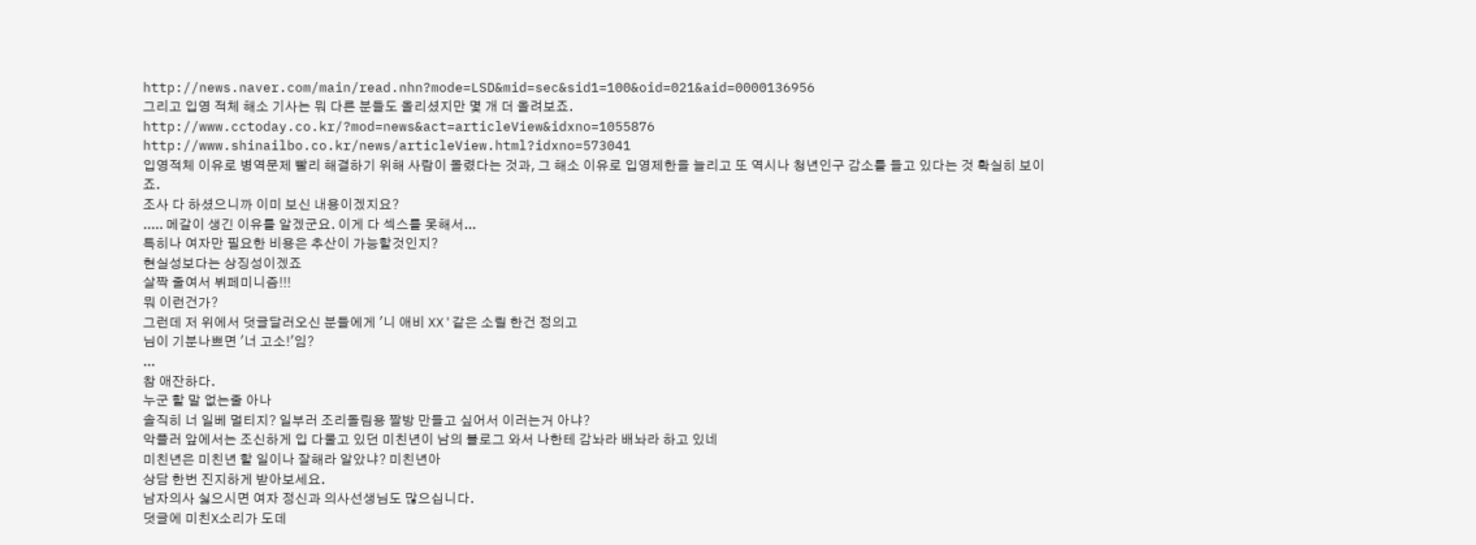http://news.naver.com/main/read.nhn?mode=LSD&mid=sec&sid1=100&oid=021&aid=0000136956
그리고 입영 적체 해소 기사는 뭐 다른 분들도 올리셨지만 몇 개 더 올려보죠.
http://www.cctoday.co.kr/?mod=news&act=articleView&idxno=1055876
http://www.shinailbo.co.kr/news/articleView.html?idxno=573041
입영적체 이유로 병역문제 빨리 해결하기 위해 사람이 몰렸다는 것과, 그 해소 이유로 입영제한을 늘리고 또 역시나 청년인구 감소를 들고 있다는 것 확실히 보이죠.
조사 다 하셨으니까 이미 보신 내용이겠지요?
..... 메갈이 생긴 이유를 알겠군요. 이게 다 섹스를 못해서...
특히나 여자만 필요한 비용은 추산이 가능할것인지?
현실성보다는 상징성이겠죠
살짝 줄여서 뷔페미니즘!!!
뭐 이런건가?
그런데 저 위에서 덧글달러오신 분들에게 '니 애비 XX'같은 소릴 한건 정의고
님이 기분나쁘면 '너 고소!'임?
...
참 애잔하다.
누군 할 말 없는줄 아나
솔직히 너 일베 멀티지? 일부러 조리돌림용 짤방 만들고 싶어서 이러는거 아냐?
악플러 앞에서는 조신하게 입 다물고 있던 미친년이 남의 블로그 와서 나한테 감놔라 배놔라 하고 있네
미친년은 미친년 할 일이나 잘해라 알았냐? 미친년아
상담 한번 진지하게 받아보세요.
남자의사 싫으시면 여자 정신과 의사선생님도 많으십니다.
덧글에 미친X소리가 도데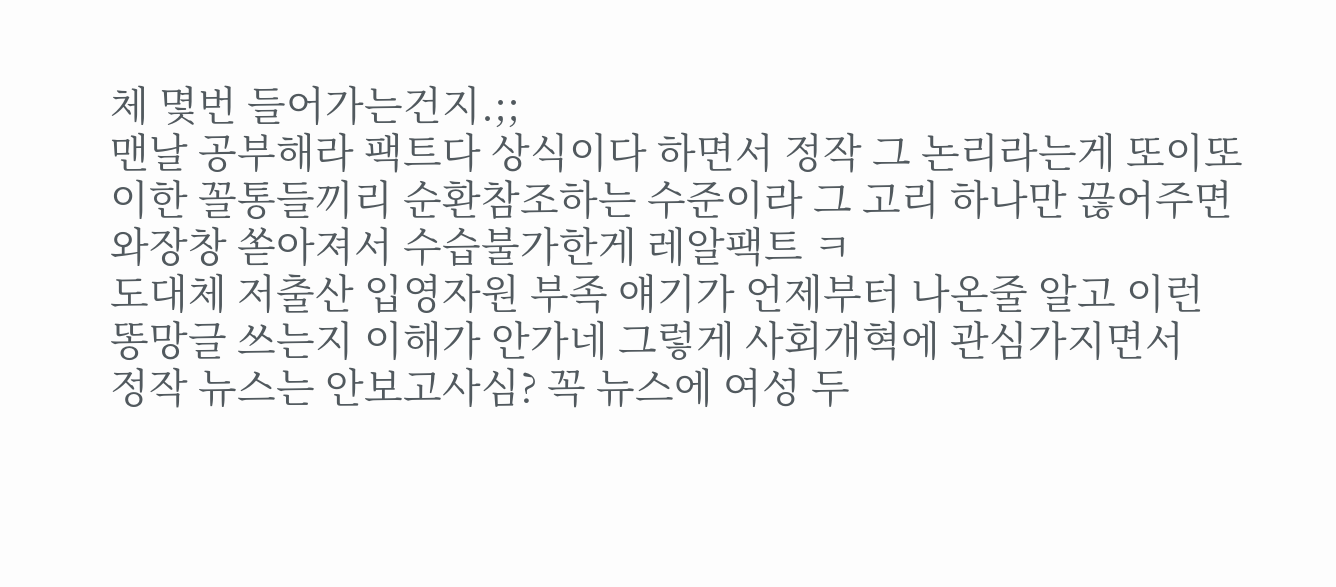체 몇번 들어가는건지.;;
맨날 공부해라 팩트다 상식이다 하면서 정작 그 논리라는게 또이또이한 꼴통들끼리 순환참조하는 수준이라 그 고리 하나만 끊어주면 와장창 쏟아져서 수습불가한게 레알팩트 ㅋ
도대체 저출산 입영자원 부족 얘기가 언제부터 나온줄 알고 이런 똥망글 쓰는지 이해가 안가네 그렇게 사회개혁에 관심가지면서
정작 뉴스는 안보고사심? 꼭 뉴스에 여성 두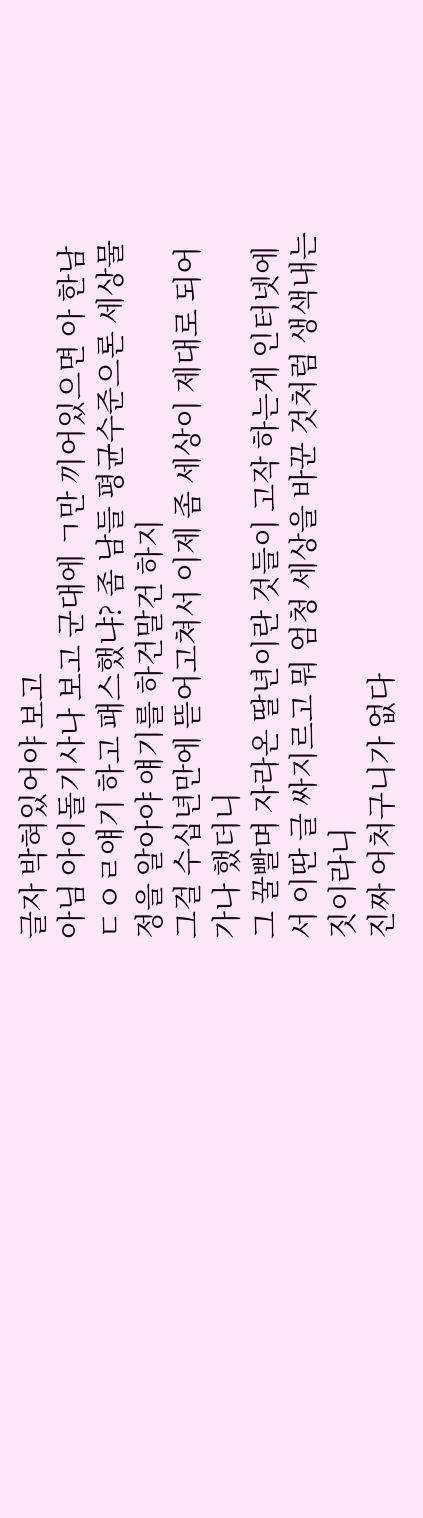글자 박혀있어야 보고
아님 아이돌기사나 보고 군대에 ㄱ만 끼어있으면 아 한남ㄷㅇㄹ얘기 하고 패스했냐? 좀 남들 평균수준으론 세상물정을 알아야 얘기를 하건말건 하지
그걸 수십년만에 뜯어고쳐서 이제 좀 세상이 제대로 되어가나 했더니
그 꿀빨며 자라온 딸년이란 것들이 고작 하는게 인터넷에서 이딴 글 싸지르고 뭐 엄청 세상을 바꾼 것처럼 생색내는 짓이라니
진짜 어처구니가 없다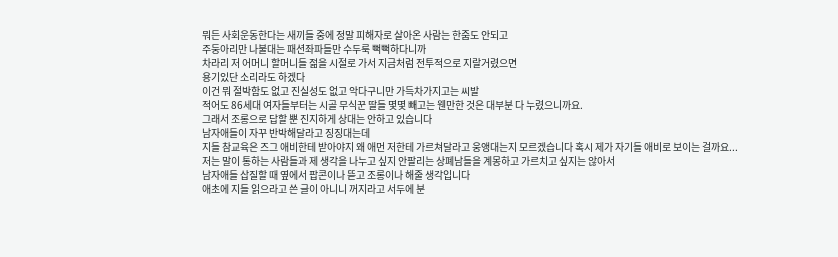뭐든 사회운동한다는 새끼들 중에 정말 피해자로 살아온 사람는 한줌도 안되고
주둥아리만 나불대는 패션좌파들만 수두룩 뻑뻑하다니까
차라리 저 어머니 할머니들 젊을 시절로 가서 지금처럼 전투적으로 지랄거렸으면
용기있단 소리라도 하겠다
이건 뭐 절박함도 없고 진실성도 없고 악다구니만 가득차가지고는 씨발
적어도 86세대 여자들부터는 시골 무식꾼 딸들 몇몇 빼고는 웬만한 것은 대부분 다 누렸으니까요.
그래서 조롱으로 답할 뿐 진지하게 상대는 안하고 있습니다
남자애들이 자꾸 반박해달라고 징징대는데
지들 참교육은 즈그 애비한테 받아야지 왜 애먼 저한테 가르쳐달라고 웅앵대는지 모르겠습니다 혹시 제가 자기들 애비로 보이는 걸까요...
저는 말이 통하는 사람들과 제 생각을 나누고 싶지 안팔리는 상폐남들을 계몽하고 가르치고 싶지는 않아서
남자애들 삽질할 때 옆에서 팝콘이나 뜯고 조롱이나 해줄 생각입니다
애초에 지들 읽으라고 쓴 글이 아니니 꺼지라고 서두에 분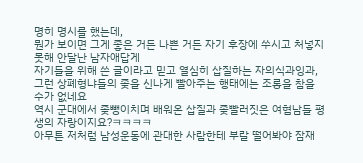명히 명시를 했는데,
뭔가 보이면 그게 좋은 거든 나쁜 거든 자기 후장에 쑤시고 처넣지 못해 안달난 남자애답게
자기들을 위해 쓴 글이라고 믿고 열심히 삽질하는 자의식과잉과,
그런 상폐형냐들의 좆을 신나게 빨아주는 행태에는 조롱을 참을 수가 없네요
역시 군대에서 좆뺑이치며 배워온 삽질과 좆빨러짓은 여혐남들 평생의 자랑이지요?ㅋㅋㅋㅋ
아무튼 저처럼 남성운동에 관대한 사람한테 부랄 떨어봐야 잠재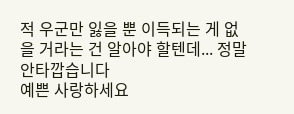적 우군만 잃을 뿐 이득되는 게 없을 거라는 건 알아야 할텐데... 정말 안타깝습니다
예쁜 사랑하세요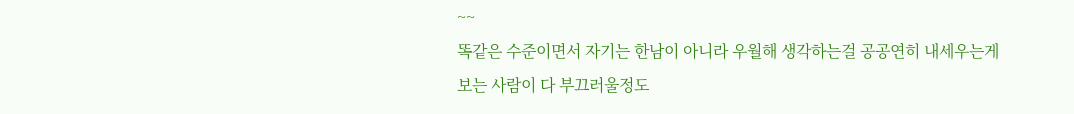~~
똑같은 수준이면서 자기는 한남이 아니라 우월해 생각하는걸 공공연히 내세우는게 보는 사람이 다 부끄러울정도